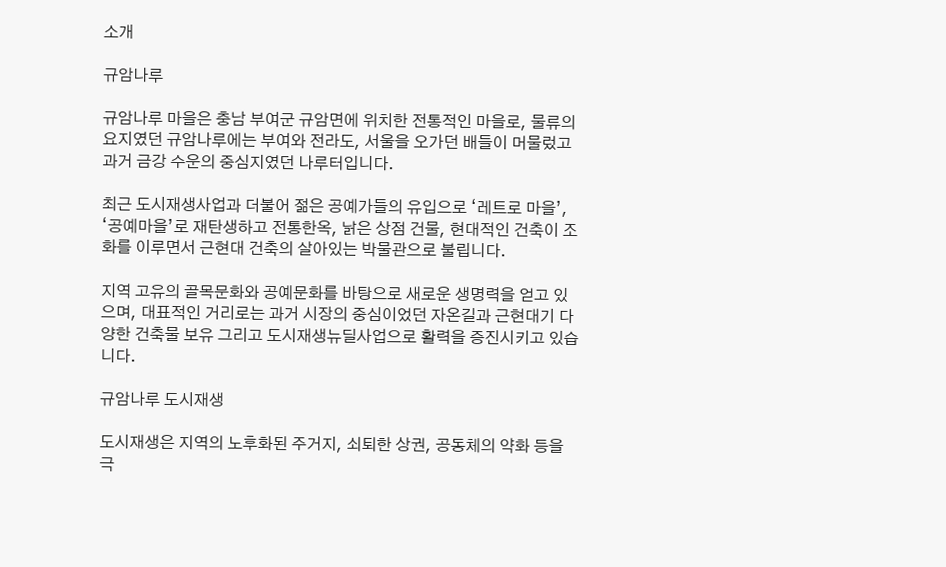소개

규암나루

규암나루 마을은 충남 부여군 규암면에 위치한 전통적인 마을로, 물류의 요지였던 규암나루에는 부여와 전라도, 서울을 오가던 배들이 머물렀고 과거 금강 수운의 중심지였던 나루터입니다.

최근 도시재생사업과 더불어 젊은 공예가들의 유입으로 ‘레트로 마을’, ‘공예마을’로 재탄생하고 전통한옥, 낡은 상점 건물, 현대적인 건축이 조화를 이루면서 근현대 건축의 살아있는 박물관으로 불립니다.

지역 고유의 골목문화와 공예문화를 바탕으로 새로운 생명력을 얻고 있으며, 대표적인 거리로는 과거 시장의 중심이었던 자온길과 근현대기 다양한 건축물 보유 그리고 도시재생뉴딜사업으로 활력을 증진시키고 있습니다.

규암나루 도시재생

도시재생은 지역의 노후화된 주거지, 쇠퇴한 상권, 공동체의 약화 등을 극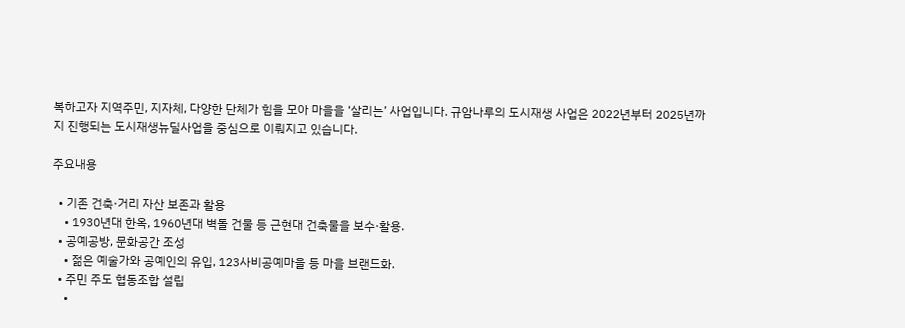복하고자 지역주민, 지자체, 다양한 단체가 힘을 모아 마을을 ‘살리는’ 사업입니다. 규암나루의 도시재생 사업은 2022년부터 2025년까지 진행되는 도시재생뉴딜사업을 중심으로 이뤄지고 있습니다.

주요내용

  • 기존 건축·거리 자산 보존과 활용
    • 1930년대 한옥, 1960년대 벽돌 건물 등 근현대 건축물을 보수·활용.
  • 공예공방, 문화공간 조성
    • 젊은 예술가와 공예인의 유입, 123사비공예마을 등 마을 브랜드화.
  • 주민 주도 협동조합 설립
    •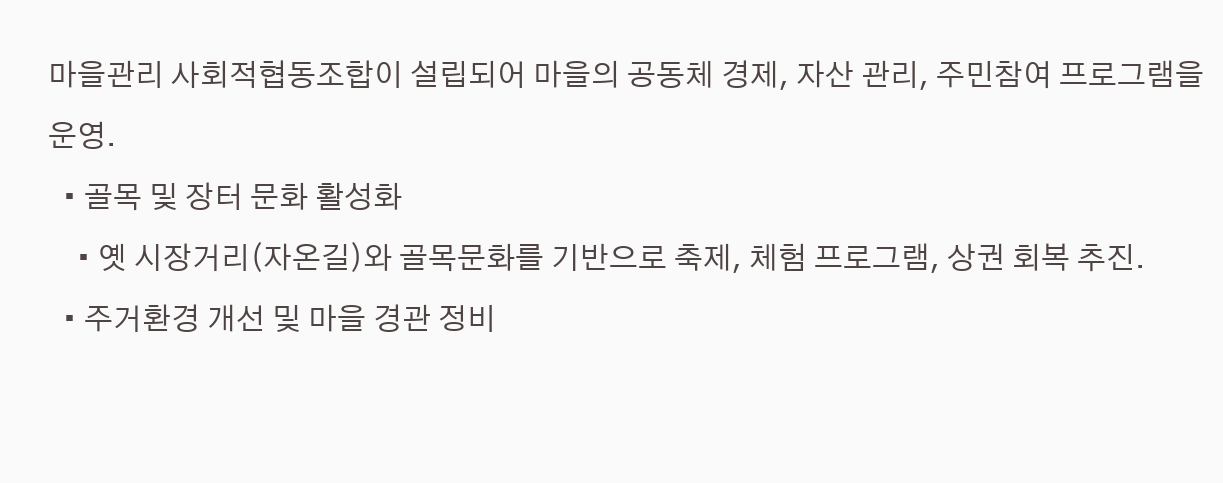마을관리 사회적협동조합이 설립되어 마을의 공동체 경제, 자산 관리, 주민참여 프로그램을 운영.
  • 골목 및 장터 문화 활성화
    • 옛 시장거리(자온길)와 골목문화를 기반으로 축제, 체험 프로그램, 상권 회복 추진.
  • 주거환경 개선 및 마을 경관 정비